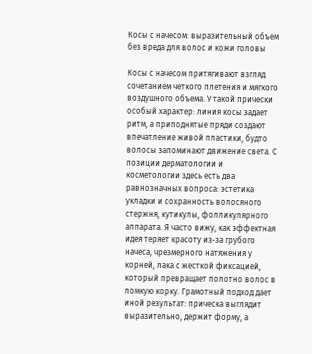Косы с начесом: выразительный объем без вреда для волос и кожи головы

Косы с начесом притягивают взгляд сочетанием четкого плетения и мягкого воздушного объема. У такой прически особый характер: линия косы задает ритм, а приподнятые пряди создают впечатление живой пластики, будто волосы запоминают движение света. С позиции дерматологии и косметологии здесь есть два равнозначных вопроса: эстетика укладки и сохранность волосяного стержня, кутикулы, фолликулярного аппарата. Я часто вижу, как эффектная идея теряет красоту из‑за грубого начеса, чрезмерного натяжения у корней, лака с жесткой фиксацией, который превращает полотно волос в ломкую корку. Грамотный подход дает иной результат: прическа выглядит выразительно, держит форму, а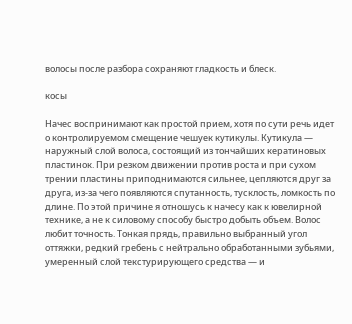волосы после разбора сохраняют гладкость и блеск.

косы

Начес воспринимают как простой прием, хотя по сути речь идет о контролируемом смещение чешуек кутикулы. Кутикула — наружный слой волоса, состоящий из тончайших кератиновых пластинок. При резком движении против роста и при сухом трении пластины приподнимаются сильнее, цепляются друг за друга, из‑за чего появляются спутанность, тусклость, ломкость по длине. По этой причине я отношусь к начесу как к ювелирной технике, а не к силовому способу быстро добыть объем. Волос любит точность. Тонкая прядь, правильно выбранный угол оттяжки, редкий гребень с нейтрально обработанными зубьями, умеренный слой текстурирующего средства — и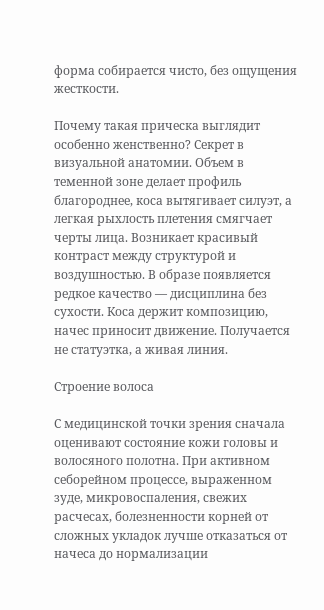форма собирается чисто, без ощущения жесткости.

Почему такая прическа выглядит особенно женственно? Секрет в визуальной анатомии. Объем в теменной зоне делает профиль благороднее, коса вытягивает силуэт, а легкая рыхлость плетения смягчает черты лица. Возникает красивый контраст между структурой и воздушностью. В образе появляется редкое качество — дисциплина без сухости. Коса держит композицию, начес приносит движение. Получается не статуэтка, а живая линия.

Строение волоса

С медицинской точки зрения сначала оценивают состояние кожи головы и волосяного полотна. При активном себорейном процессе, выраженном зуде, микровоспаления, свежих расчесах, болезненности корней от сложных укладок лучше отказаться от начеса до нормализации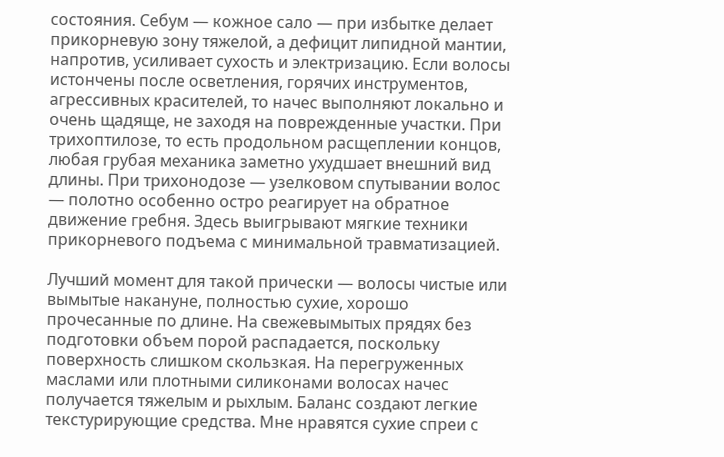состояния. Себум — кожное сало — при избытке делает прикорневую зону тяжелой, а дефицит липидной мантии, напротив, усиливает сухость и электризацию. Если волосы истончены после осветления, горячих инструментов, агрессивных красителей, то начес выполняют локально и очень щадяще, не заходя на поврежденные участки. При трихоптилозе, то есть продольном расщеплении концов, любая грубая механика заметно ухудшает внешний вид длины. При трихонодозе — узелковом спутывании волос — полотно особенно остро реагирует на обратное движение гребня. Здесь выигрывают мягкие техники прикорневого подъема с минимальной травматизацией.

Лучший момент для такой прически — волосы чистые или вымытые накануне, полностью сухие, хорошо прочесанные по длине. На свежевымытых прядях без подготовки объем порой распадается, поскольку поверхность слишком скользкая. На перегруженных маслами или плотными силиконами волосах начес получается тяжелым и рыхлым. Баланс создают легкие текстурирующие средства. Мне нравятся сухие спреи с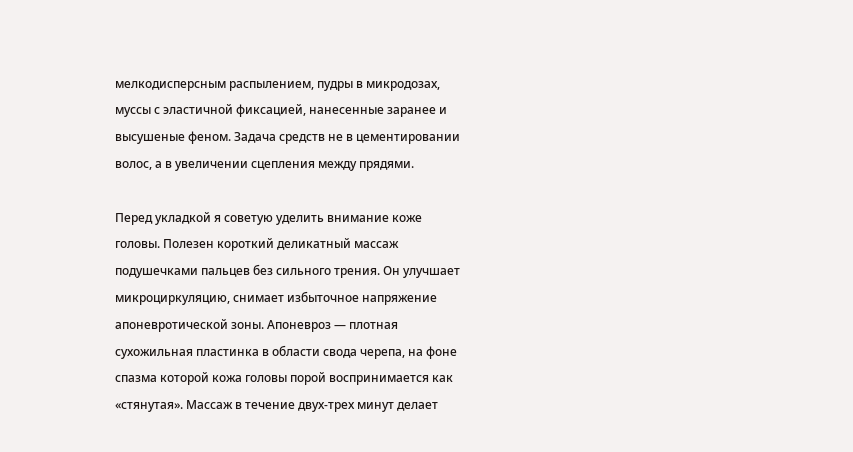мелкодисперсным распылением, пудры в микродозах, муссы с эластичной фиксацией, нанесенные заранее и высушеные феном. Задача средств не в цементировании волос, а в увеличении сцепления между прядями.

Перед укладкой я советую уделить внимание коже головы. Полезен короткий деликатный массаж подушечками пальцев без сильного трения. Он улучшает микроциркуляцию, снимает избыточное напряжение апоневротической зоны. Апоневроз — плотная сухожильная пластинка в области свода черепа, на фоне спазма которой кожа головы порой воспринимается как «стянутая». Массаж в течение двух‑трех минут делает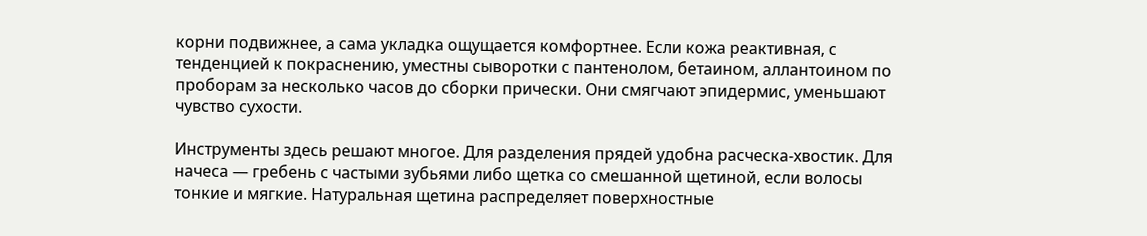корни подвижнее, а сама укладка ощущается комфортнее. Если кожа реактивная, с тенденцией к покраснению, уместны сыворотки с пантенолом, бетаином, аллантоином по проборам за несколько часов до сборки прически. Они смягчают эпидермис, уменьшают чувство сухости.

Инструменты здесь решают многое. Для разделения прядей удобна расческа‑хвостик. Для начеса — гребень с частыми зубьями либо щетка со смешанной щетиной, если волосы тонкие и мягкие. Натуральная щетина распределяет поверхностные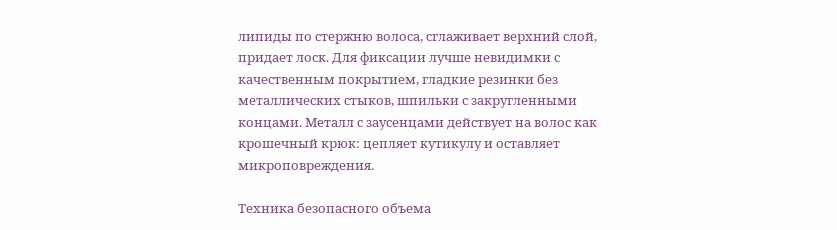липиды по стержню волоса, сглаживает верхний слой, придает лоск. Для фиксации лучше невидимки с качественным покрытием, гладкие резинки без металлических стыков, шпильки с закругленными концами. Металл с заусенцами действует на волос как крошечный крюк: цепляет кутикулу и оставляет микроповреждения.

Техника безопасного объема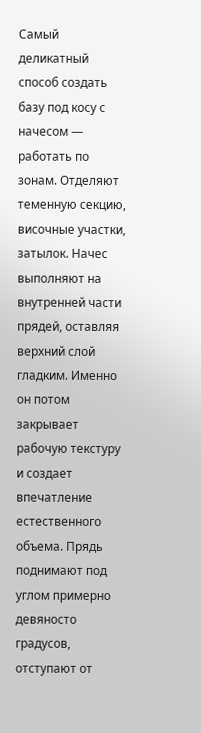Самый деликатный способ создать базу под косу с начесом — работать по зонам. Отделяют теменную секцию, височные участки, затылок. Начес выполняют на внутренней части прядей, оставляя верхний слой гладким. Именно он потом закрывает рабочую текстуру и создает впечатление естественного объема. Прядь поднимают под углом примерно девяносто градусов, отступают от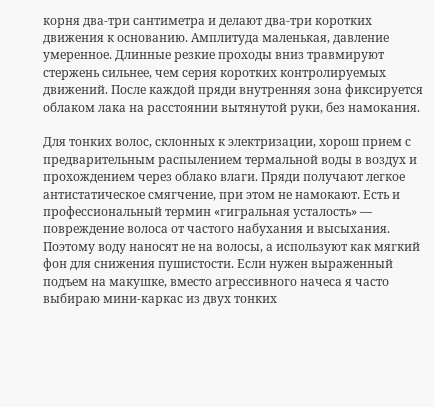корня два‑три сантиметра и делают два‑три коротких движения к основанию. Амплитуда маленькая, давление умеренное. Длинные резкие проходы вниз травмируют стержень сильнее, чем серия коротких контролируемых движений. После каждой пряди внутренняя зона фиксируется облаком лака на расстоянии вытянутой руки, без намокания.

Для тонких волос, склонных к электризации, хорош прием с предварительным распылением термальной воды в воздух и прохождением через облако влаги. Пряди получают легкое антистатическое смягчение, при этом не намокают. Есть и профессиональный термин «гигральная усталость» — повреждение волоса от частого набухания и высыхания. Поэтому воду наносят не на волосы, а используют как мягкий фон для снижения пушистости. Если нужен выраженный подъем на макушке, вместо агрессивного начеса я часто выбираю мини‑каркас из двух тонких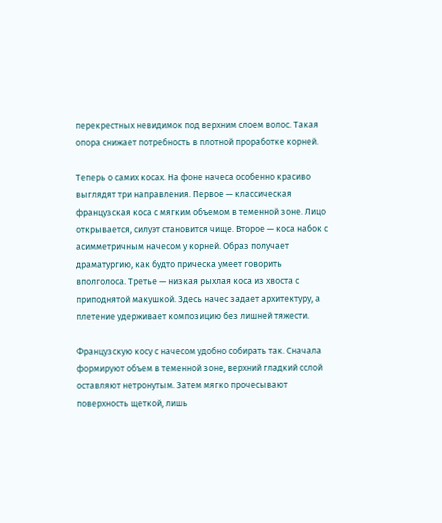перекрестных невидимок под верхним слоем волос. Такая опора снижает потребность в плотной проработке корней.

Теперь о самих косах. На фоне начеса особенно красиво выглядят три направления. Первое — классическая французская коса с мягким объемом в теменной зоне. Лицо открывается, силуэт становится чище. Второе — коса набок с асимметричным начесом у корней. Образ получает драматургию, как будто прическа умеет говорить вполголоса. Третье — низкая рыхлая коса из хвоста с приподнятой макушкой. Здесь начес задает архитектуру, а плетение удерживает композицию без лишней тяжести.

Французскую косу с начесом удобно собирать так. Сначала формируют объем в теменной зоне, верхний гладкий сслой оставляют нетронутым. Затем мягко прочесывают поверхность щеткой, лишь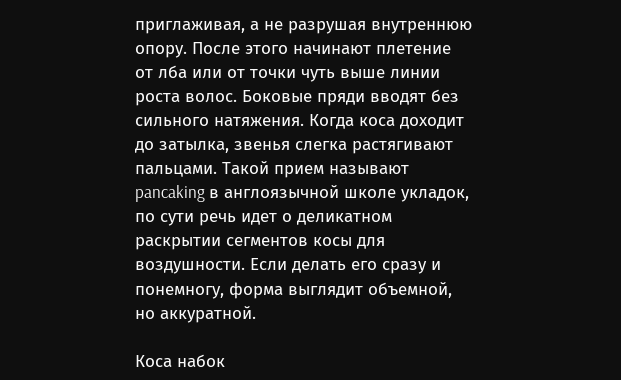приглаживая, а не разрушая внутреннюю опору. После этого начинают плетение от лба или от точки чуть выше линии роста волос. Боковые пряди вводят без сильного натяжения. Когда коса доходит до затылка, звенья слегка растягивают пальцами. Такой прием называют pancaking в англоязычной школе укладок, по сути речь идет о деликатном раскрытии сегментов косы для воздушности. Если делать его сразу и понемногу, форма выглядит объемной, но аккуратной.

Коса набок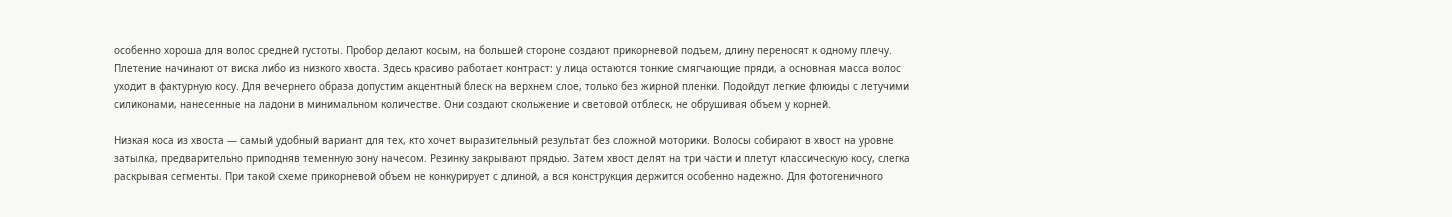особенно хороша для волос средней густоты. Пробор делают косым, на большей стороне создают прикорневой подъем, длину переносят к одному плечу. Плетение начинают от виска либо из низкого хвоста. Здесь красиво работает контраст: у лица остаются тонкие смягчающие пряди, а основная масса волос уходит в фактурную косу. Для вечернего образа допустим акцентный блеск на верхнем слое, только без жирной пленки. Подойдут легкие флюиды с летучими силиконами, нанесенные на ладони в минимальном количестве. Они создают скольжение и световой отблеск, не обрушивая объем у корней.

Низкая коса из хвоста — самый удобный вариант для тех, кто хочет выразительный результат без сложной моторики. Волосы собирают в хвост на уровне затылка, предварительно приподняв теменную зону начесом. Резинку закрывают прядью. Затем хвост делят на три части и плетут классическую косу, слегка раскрывая сегменты. При такой схеме прикорневой объем не конкурирует с длиной, а вся конструкция держится особенно надежно. Для фотогеничного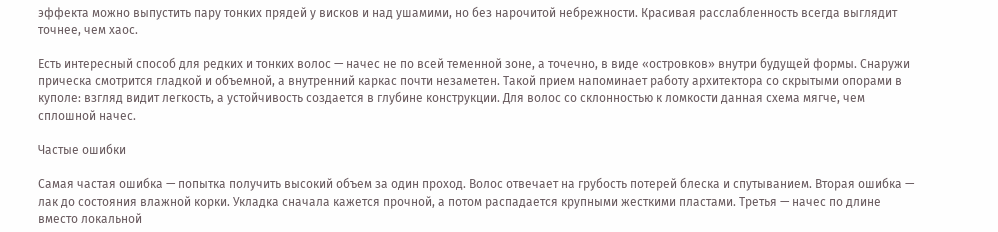эффекта можно выпустить пару тонких прядей у висков и над ушамими, но без нарочитой небрежности. Красивая расслабленность всегда выглядит точнее, чем хаос.

Есть интересный способ для редких и тонких волос — начес не по всей теменной зоне, а точечно, в виде «островков» внутри будущей формы. Снаружи прическа смотрится гладкой и объемной, а внутренний каркас почти незаметен. Такой прием напоминает работу архитектора со скрытыми опорами в куполе: взгляд видит легкость, а устойчивость создается в глубине конструкции. Для волос со склонностью к ломкости данная схема мягче, чем сплошной начес.

Частые ошибки

Самая частая ошибка — попытка получить высокий объем за один проход. Волос отвечает на грубость потерей блеска и спутыванием. Вторая ошибка — лак до состояния влажной корки. Укладка сначала кажется прочной, а потом распадается крупными жесткими пластами. Третья — начес по длине вместо локальной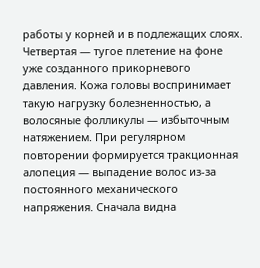работы у корней и в подлежащих слоях. Четвертая — тугое плетение на фоне уже созданного прикорневого давления. Кожа головы воспринимает такую нагрузку болезненностью, а волосяные фолликулы — избыточным натяжением. При регулярном повторении формируется тракционная алопеция — выпадение волос из‑за постоянного механического напряжения. Сначала видна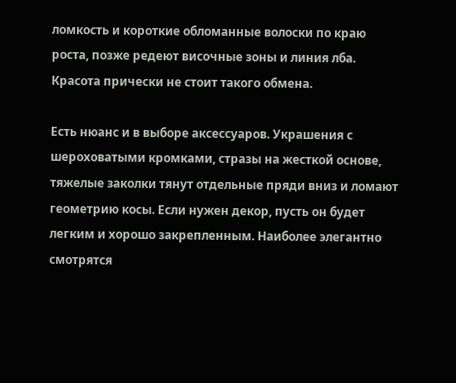ломкость и короткие обломанные волоски по краю роста, позже редеют височные зоны и линия лба. Красота прически не стоит такого обмена.

Есть нюанс и в выборе аксессуаров. Украшения с шероховатыми кромками, стразы на жесткой основе, тяжелые заколки тянут отдельные пряди вниз и ломают геометрию косы. Если нужен декор, пусть он будет легким и хорошо закрепленным. Наиболее элегантно смотрятся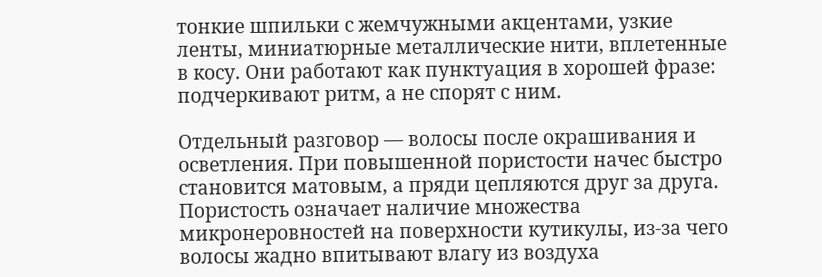тонкие шпильки с жемчужными акцентами, узкие ленты, миниатюрные металлические нити, вплетенные в косу. Они работают как пунктуация в хорошей фразе: подчеркивают ритм, а не спорят с ним.

Отдельный разговор — волосы после окрашивания и осветления. При повышенной пористости начес быстро становится матовым, а пряди цепляются друг за друга. Пористость означает наличие множества микронеровностей на поверхности кутикулы, из‑за чего волосы жадно впитывают влагу из воздуха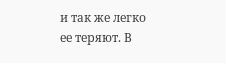и так же легко ее теряют. В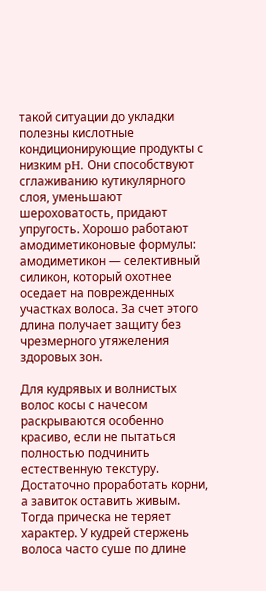такой ситуации до укладки полезны кислотные кондиционирующие продукты с низким pH. Они способствуют сглаживанию кутикулярного слоя, уменьшают шероховатость, придают упругость. Хорошо работают амодиметиконовые формулы: амодиметикон — селективный силикон, который охотнее оседает на поврежденных участках волоса. За счет этого длина получает защиту без чрезмерного утяжеления здоровых зон.

Для кудрявых и волнистых волос косы с начесом раскрываются особенно красиво, если не пытаться полностью подчинить естественную текстуру. Достаточно проработать корни, а завиток оставить живым. Тогда прическа не теряет характер. У кудрей стержень волоса часто суше по длине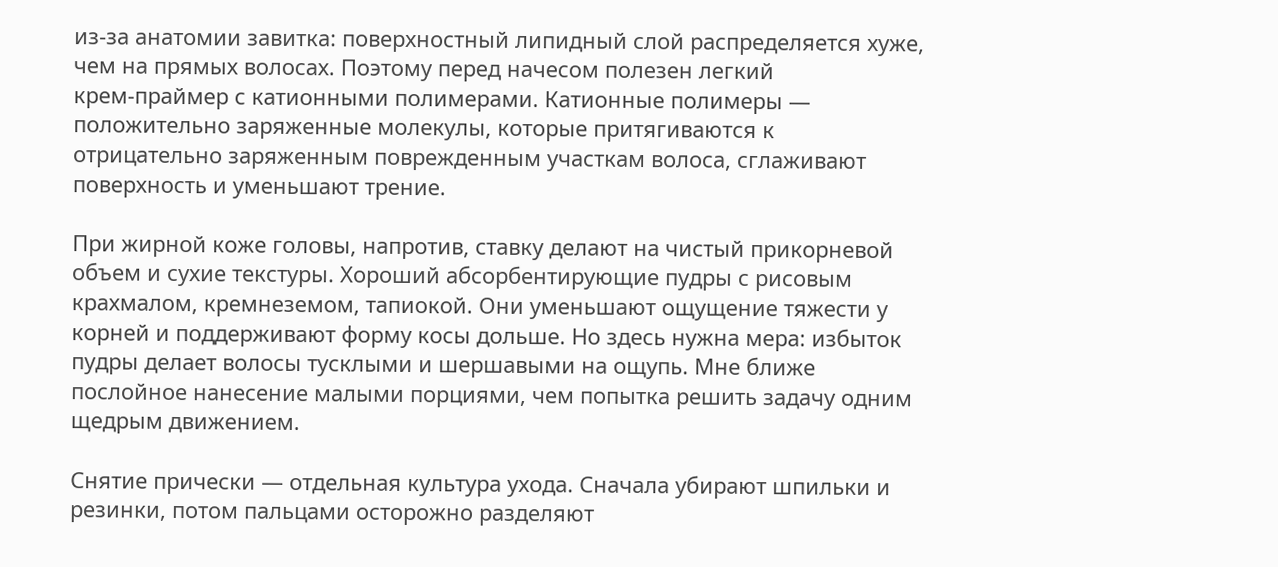из‑за анатомии завитка: поверхностный липидный слой распределяется хуже, чем на прямых волосах. Поэтому перед начесом полезен легкий крем‑праймер с катионными полимерами. Катионные полимеры — положительно заряженные молекулы, которые притягиваются к отрицательно заряженным поврежденным участкам волоса, сглаживают поверхность и уменьшают трение.

При жирной коже головы, напротив, ставку делают на чистый прикорневой объем и сухие текстуры. Хороший абсорбентирующие пудры с рисовым крахмалом, кремнеземом, тапиокой. Они уменьшают ощущение тяжести у корней и поддерживают форму косы дольше. Но здесь нужна мера: избыток пудры делает волосы тусклыми и шершавыми на ощупь. Мне ближе послойное нанесение малыми порциями, чем попытка решить задачу одним щедрым движением.

Снятие прически — отдельная культура ухода. Сначала убирают шпильки и резинки, потом пальцами осторожно разделяют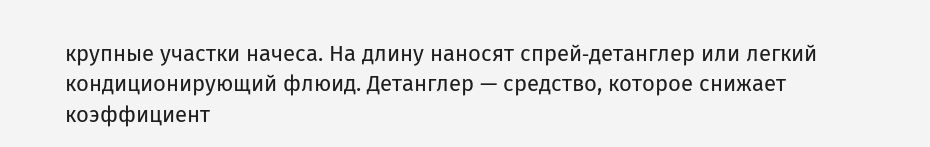крупные участки начеса. На длину наносят спрей‑детанглер или легкий кондиционирующий флюид. Детанглер — средство, которое снижает коэффициент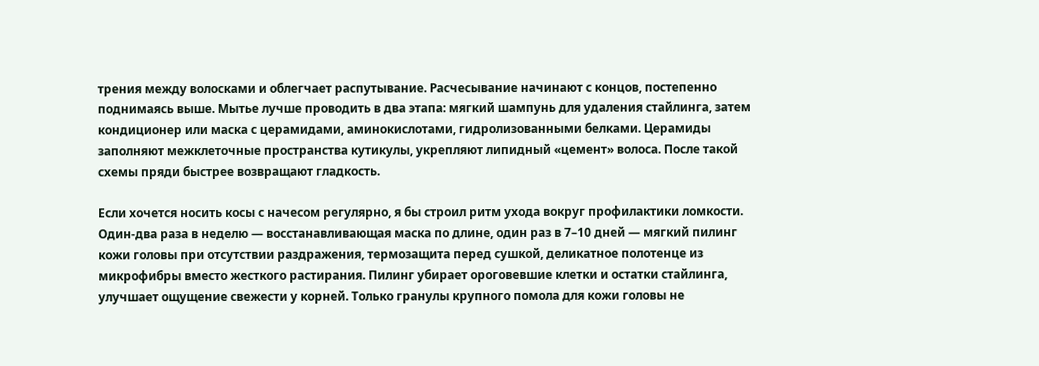трения между волосками и облегчает распутывание. Расчесывание начинают с концов, постепенно поднимаясь выше. Мытье лучше проводить в два этапа: мягкий шампунь для удаления стайлинга, затем кондиционер или маска с церамидами, аминокислотами, гидролизованными белками. Церамиды заполняют межклеточные пространства кутикулы, укрепляют липидный «цемент» волоса. После такой схемы пряди быстрее возвращают гладкость.

Если хочется носить косы с начесом регулярно, я бы строил ритм ухода вокруг профилактики ломкости. Один‑два раза в неделю — восстанавливающая маска по длине, один раз в 7–10 дней — мягкий пилинг кожи головы при отсутствии раздражения, термозащита перед сушкой, деликатное полотенце из микрофибры вместо жесткого растирания. Пилинг убирает ороговевшие клетки и остатки стайлинга, улучшает ощущение свежести у корней. Только гранулы крупного помола для кожи головы не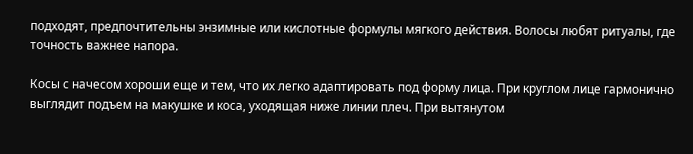подходят, предпочтительны энзимные или кислотные формулы мягкого действия. Волосы любят ритуалы, где точность важнее напора.

Косы с начесом хороши еще и тем, что их легко адаптировать под форму лица. При круглом лице гармонично выглядит подъем на макушке и коса, уходящая ниже линии плеч. При вытянутом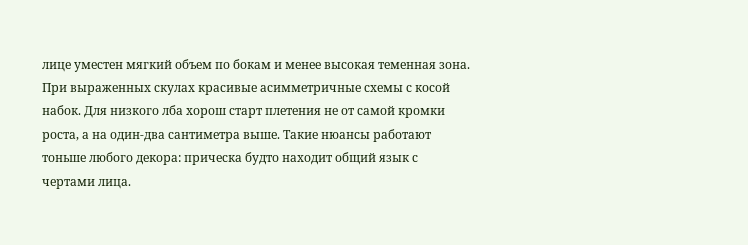лице уместен мягкий объем по бокам и менее высокая теменная зона. При выраженных скулах красивые асимметричные схемы с косой набок. Для низкого лба хорош старт плетения не от самой кромки роста, а на один‑два сантиметра выше. Такие нюансы работают тоньше любого декора: прическа будто находит общий язык с чертами лица.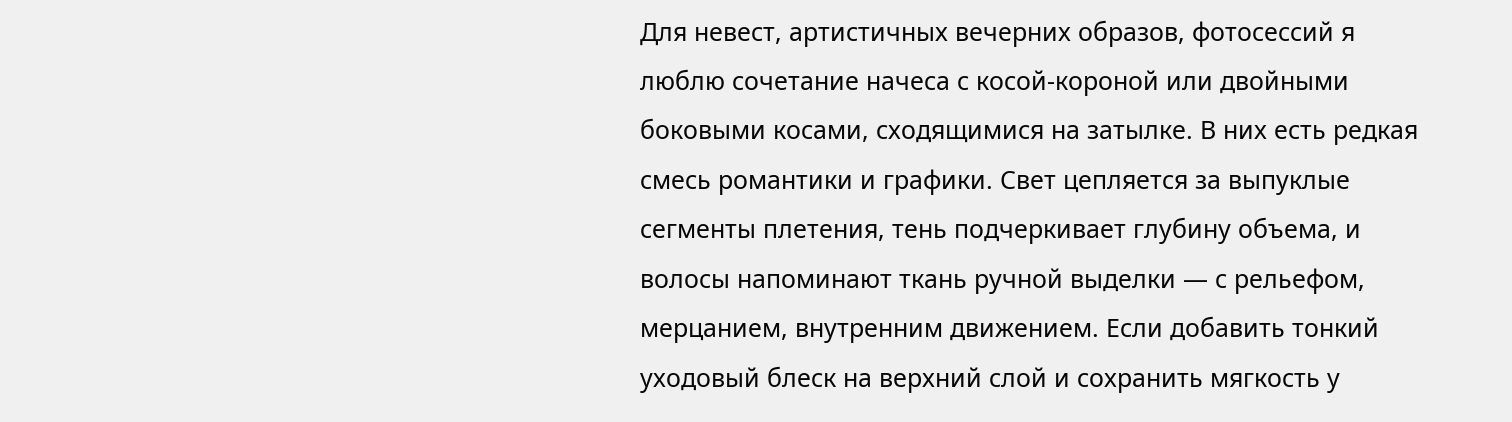Для невест, артистичных вечерних образов, фотосессий я люблю сочетание начеса с косой‑короной или двойными боковыми косами, сходящимися на затылке. В них есть редкая смесь романтики и графики. Свет цепляется за выпуклые сегменты плетения, тень подчеркивает глубину объема, и волосы напоминают ткань ручной выделки — с рельефом, мерцанием, внутренним движением. Если добавить тонкий уходовый блеск на верхний слой и сохранить мягкость у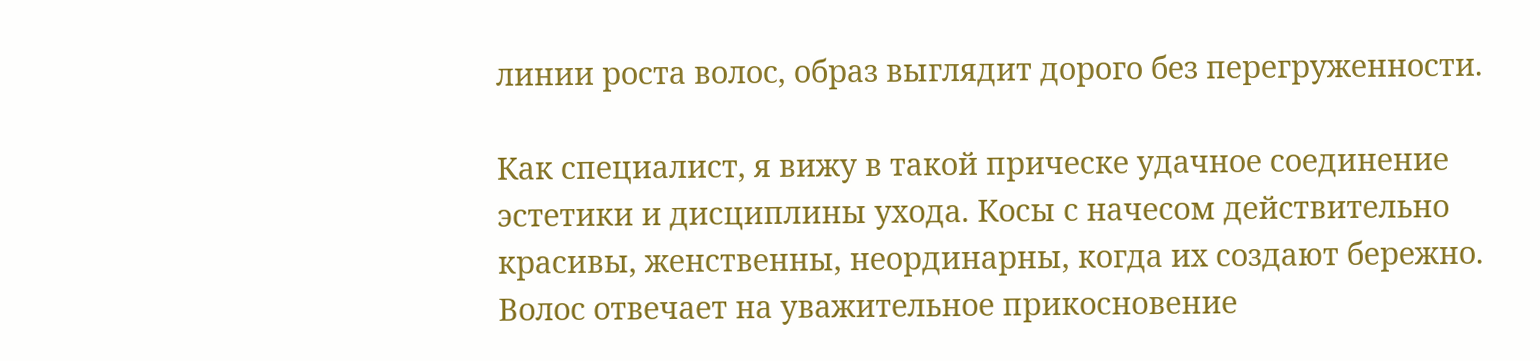линии роста волос, образ выглядит дорого без перегруженности.

Как специалист, я вижу в такой прическе удачное соединение эстетики и дисциплины ухода. Косы с начесом действительно красивы, женственны, неординарны, когда их создают бережно. Волос отвечает на уважительное прикосновение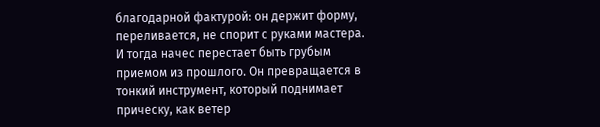благодарной фактурой: он держит форму, переливается, не спорит с руками мастера. И тогда начес перестает быть грубым приемом из прошлого. Он превращается в тонкий инструмент, который поднимает прическу, как ветер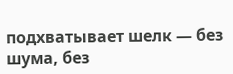подхватывает шелк — без шума, без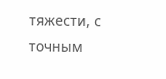тяжести, с точным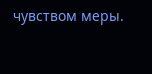чувством меры.